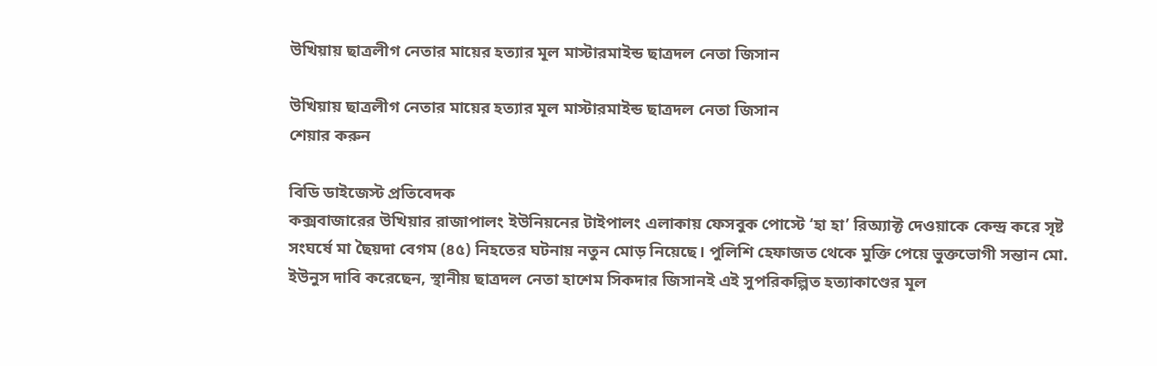উখিয়ায় ছাত্রলীগ নেতার মায়ের হত্যার মূল মাস্টারমাইন্ড ছাত্রদল নেতা জিসান

উখিয়ায় ছাত্রলীগ নেতার মায়ের হত্যার মূল মাস্টারমাইন্ড ছাত্রদল নেতা জিসান
শেয়ার করুন

বিডি ডাইজেস্ট প্রতিবেদক
কক্সবাজারের উখিয়ার রাজাপালং ইউনিয়নের টাইপালং এলাকায় ফেসবুক পোস্টে ‘হা হা’ রিঅ্যাক্ট দেওয়াকে কেন্দ্র করে সৃষ্ট সংঘর্ষে মা ছৈয়দা বেগম (৪৫) নিহতের ঘটনায় নতুন মোড় নিয়েছে। পুলিশি হেফাজত থেকে মুক্তি পেয়ে ভুক্তভোগী সন্তান মো. ইউনুস দাবি করেছেন, স্থানীয় ছাত্রদল নেতা হাশেম সিকদার জিসানই এই সুপরিকল্পিত হত্যাকাণ্ডের মূল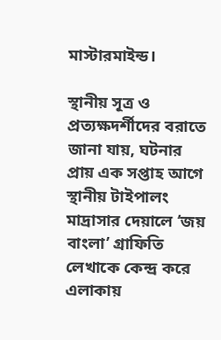মাস্টারমাইন্ড।

স্থানীয় সূত্র ও প্রত্যক্ষদর্শীদের বরাতে জানা যায়, ঘটনার প্রায় এক সপ্তাহ আগে স্থানীয় টাইপালং মাদ্রাসার দেয়ালে ‘জয় বাংলা’ গ্রাফিতি লেখাকে কেন্দ্র করে এলাকায়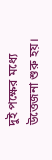দুই পক্ষের মধ্যে উত্তেজনা শুরু হয়।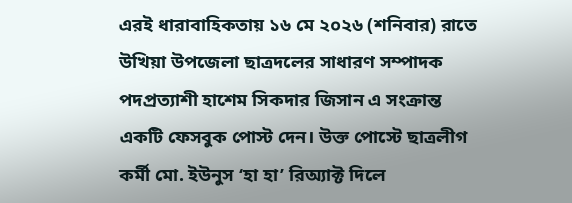এরই ধারাবাহিকতায় ১৬ মে ২০২৬ (শনিবার) রাতে উখিয়া উপজেলা ছাত্রদলের সাধারণ সম্পাদক পদপ্রত্যাশী হাশেম সিকদার জিসান এ সংক্রান্ত একটি ফেসবুক পোস্ট দেন। উক্ত পোস্টে ছাত্রলীগ কর্মী মো. ইউনুস ‘হা হা’ রিঅ্যাক্ট দিলে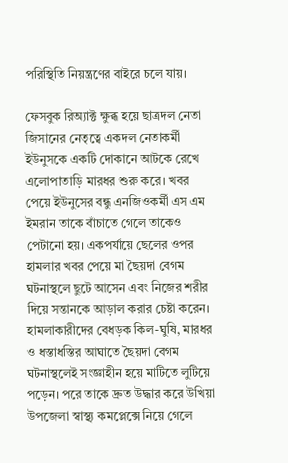পরিস্থিতি নিয়ন্ত্রণের বাইরে চলে যায়।

ফেসবুক রিঅ্যাক্ট ক্ষুব্ধ হয়ে ছাত্রদল নেতা জিসানের নেতৃত্বে একদল নেতাকর্মী ইউনুসকে একটি দোকানে আটকে রেখে এলোপাতাড়ি মারধর শুরু করে। খবর পেয়ে ইউনুসের বন্ধু এনজিওকর্মী এস এম ইমরান তাকে বাঁচাতে গেলে তাকেও পেটানো হয়। একপর্যায়ে ছেলের ওপর হামলার খবর পেয়ে মা ছৈয়দা বেগম ঘটনাস্থলে ছুটে আসেন এবং নিজের শরীর দিয়ে সন্তানকে আড়াল করার চেষ্টা করেন। হামলাকারীদের বেধড়ক কিল-ঘুষি, মারধর ও ধস্তাধস্তির আঘাতে ছৈয়দা বেগম ঘটনাস্থলেই সংজ্ঞাহীন হয়ে মাটিতে লুটিয়ে পড়েন। পরে তাকে দ্রুত উদ্ধার করে উখিয়া উপজেলা স্বাস্থ্য কমপ্লেক্সে নিয়ে গেলে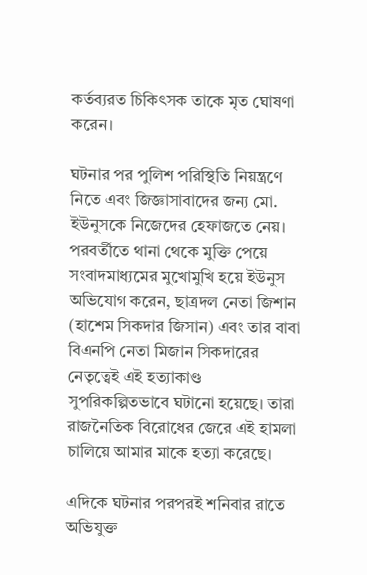কর্তব্যরত চিকিৎসক তাকে মৃত ঘোষণা করেন।

ঘটনার পর পুলিশ পরিস্থিতি নিয়ন্ত্রণে নিতে এবং জিজ্ঞাসাবাদের জন্য মো. ইউনুসকে নিজেদের হেফাজতে নেয়। পরবর্তীতে থানা থেকে মুক্তি পেয়ে সংবাদমাধ্যমের মুখোমুখি হয়ে ইউনুস অভিযোগ করেন, ছাত্রদল নেতা জিশান (হাশেম সিকদার জিসান) এবং তার বাবা বিএনপি নেতা মিজান সিকদারের নেতৃত্বেই এই হত্যাকাণ্ড সুপরিকল্পিতভাবে ঘটানো হয়েছে। তারা রাজনৈতিক বিরোধের জেরে এই হামলা চালিয়ে আমার মাকে হত্যা করেছে।

এদিকে ঘটনার পরপরই শনিবার রাতে অভিযুক্ত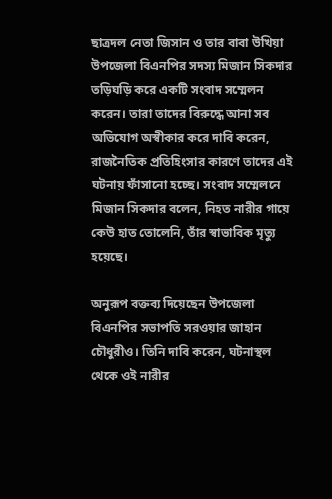ছাত্রদল নেতা জিসান ও তার বাবা উখিয়া উপজেলা বিএনপির সদস্য মিজান সিকদার তড়িঘড়ি করে একটি সংবাদ সম্মেলন করেন। তারা তাদের বিরুদ্ধে আনা সব অভিযোগ অস্বীকার করে দাবি করেন, রাজনৈতিক প্রতিহিংসার কারণে তাদের এই ঘটনায় ফাঁসানো হচ্ছে। সংবাদ সম্মেলনে মিজান সিকদার বলেন, নিহত নারীর গায়ে কেউ হাত তোলেনি, তাঁর স্বাভাবিক মৃত্যু হয়েছে।

অনুরূপ বক্তব্য দিয়েছেন উপজেলা বিএনপির সভাপতি সরওয়ার জাহান চৌধুরীও। তিনি দাবি করেন, ঘটনাস্থল থেকে ওই নারীর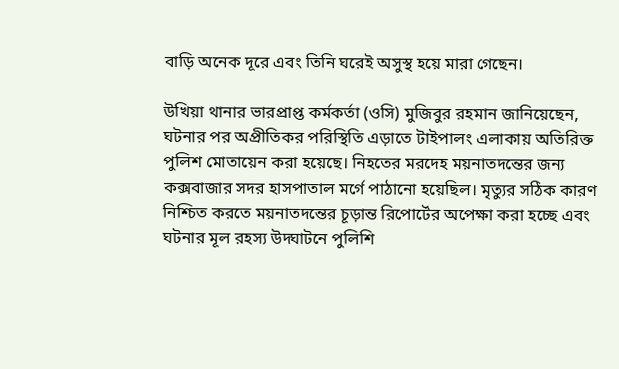বাড়ি অনেক দূরে এবং তিনি ঘরেই অসুস্থ হয়ে মারা গেছেন।

উখিয়া থানার ভারপ্রাপ্ত কর্মকর্তা (ওসি) মুজিবুর রহমান জানিয়েছেন, ঘটনার পর অপ্রীতিকর পরিস্থিতি এড়াতে টাইপালং এলাকায় অতিরিক্ত পুলিশ মোতায়েন করা হয়েছে। নিহতের মরদেহ ময়নাতদন্তের জন্য কক্সবাজার সদর হাসপাতাল মর্গে পাঠানো হয়েছিল। মৃত্যুর সঠিক কারণ নিশ্চিত করতে ময়নাতদন্তের চূড়ান্ত রিপোর্টের অপেক্ষা করা হচ্ছে এবং ঘটনার মূল রহস্য উদ্ঘাটনে পুলিশি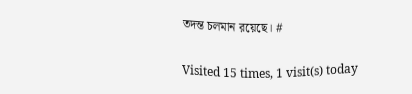তদন্ত চলমান রয়েছে। #

Visited 15 times, 1 visit(s) today